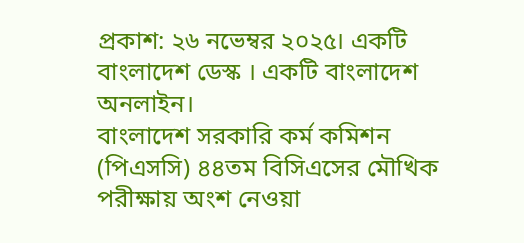প্রকাশ: ২৬ নভেম্বর ২০২৫। একটি বাংলাদেশ ডেস্ক । একটি বাংলাদেশ অনলাইন।
বাংলাদেশ সরকারি কর্ম কমিশন (পিএসসি) ৪৪তম বিসিএসের মৌখিক পরীক্ষায় অংশ নেওয়া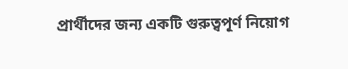প্রার্থীদের জন্য একটি গুরুত্বপূর্ণ নিয়োগ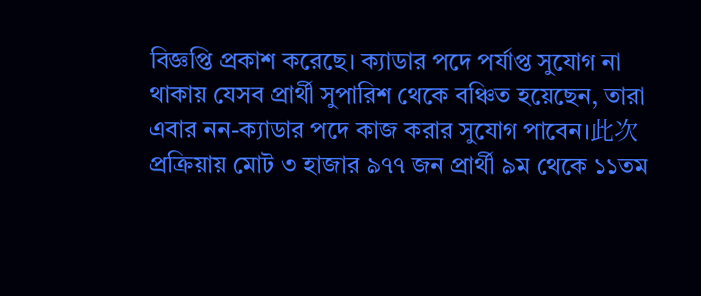বিজ্ঞপ্তি প্রকাশ করেছে। ক্যাডার পদে পর্যাপ্ত সুযোগ না থাকায় যেসব প্রার্থী সুপারিশ থেকে বঞ্চিত হয়েছেন, তারা এবার নন-ক্যাডার পদে কাজ করার সুযোগ পাবেন।此次 প্রক্রিয়ায় মোট ৩ হাজার ৯৭৭ জন প্রার্থী ৯ম থেকে ১১তম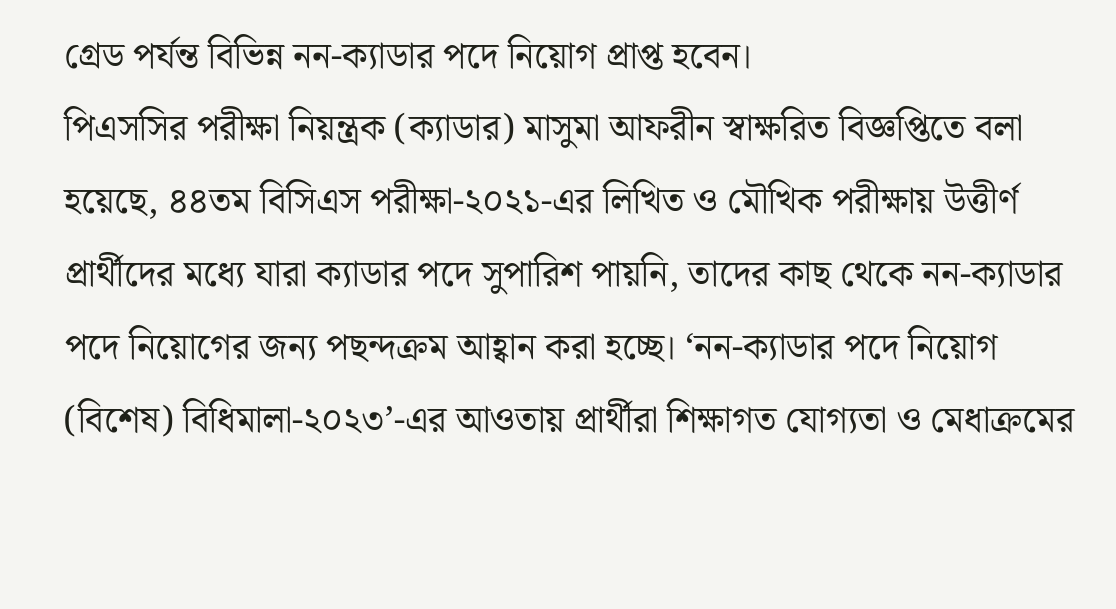গ্রেড পর্যন্ত বিভিন্ন নন-ক্যাডার পদে নিয়োগ প্রাপ্ত হবেন।
পিএসসির পরীক্ষা নিয়ন্ত্রক (ক্যাডার) মাসুমা আফরীন স্বাক্ষরিত বিজ্ঞপ্তিতে বলা হয়েছে, ৪৪তম বিসিএস পরীক্ষা-২০২১-এর লিখিত ও মৌখিক পরীক্ষায় উত্তীর্ণ প্রার্থীদের মধ্যে যারা ক্যাডার পদে সুপারিশ পায়নি, তাদের কাছ থেকে নন-ক্যাডার পদে নিয়োগের জন্য পছন্দক্রম আহ্বান করা হচ্ছে। ‘নন-ক্যাডার পদে নিয়োগ (বিশেষ) বিধিমালা-২০২৩’-এর আওতায় প্রার্থীরা শিক্ষাগত যোগ্যতা ও মেধাক্রমের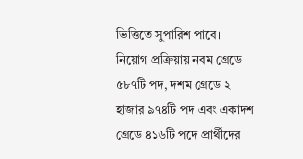ভিত্তিতে সুপারিশ পাবে।
নিয়োগ প্রক্রিয়ায় নবম গ্রেডে ৫৮৭টি পদ, দশম গ্রেডে ২ হাজার ৯৭৪টি পদ এবং একাদশ গ্রেডে ৪১৬টি পদে প্রার্থীদের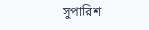সুপারিশ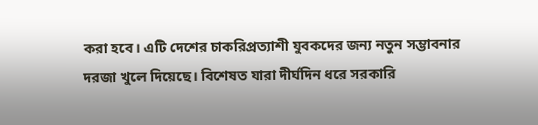করা হবে। এটি দেশের চাকরিপ্রত্যাশী যুবকদের জন্য নতুন সম্ভাবনার দরজা খুলে দিয়েছে। বিশেষত যারা দীর্ঘদিন ধরে সরকারি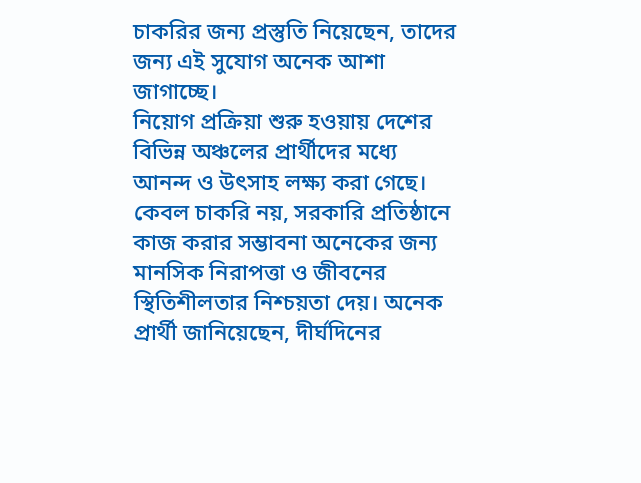চাকরির জন্য প্রস্তুতি নিয়েছেন, তাদের জন্য এই সুযোগ অনেক আশা জাগাচ্ছে।
নিয়োগ প্রক্রিয়া শুরু হওয়ায় দেশের বিভিন্ন অঞ্চলের প্রার্থীদের মধ্যে আনন্দ ও উৎসাহ লক্ষ্য করা গেছে। কেবল চাকরি নয়, সরকারি প্রতিষ্ঠানে কাজ করার সম্ভাবনা অনেকের জন্য মানসিক নিরাপত্তা ও জীবনের স্থিতিশীলতার নিশ্চয়তা দেয়। অনেক প্রার্থী জানিয়েছেন, দীর্ঘদিনের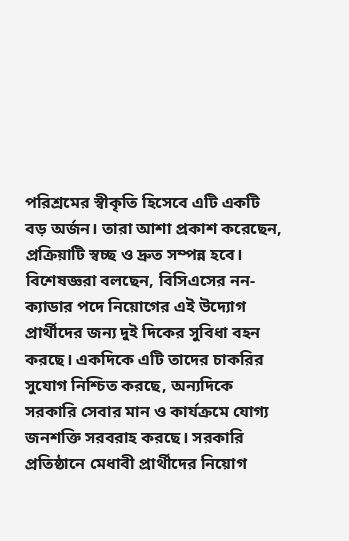পরিশ্রমের স্বীকৃতি হিসেবে এটি একটি বড় অর্জন। তারা আশা প্রকাশ করেছেন, প্রক্রিয়াটি স্বচ্ছ ও দ্রুত সম্পন্ন হবে।
বিশেষজ্ঞরা বলছেন, বিসিএসের নন-ক্যাডার পদে নিয়োগের এই উদ্যোগ প্রার্থীদের জন্য দুই দিকের সুবিধা বহন করছে। একদিকে এটি তাদের চাকরির সুযোগ নিশ্চিত করছে, অন্যদিকে সরকারি সেবার মান ও কার্যক্রমে যোগ্য জনশক্তি সরবরাহ করছে। সরকারি প্রতিষ্ঠানে মেধাবী প্রার্থীদের নিয়োগ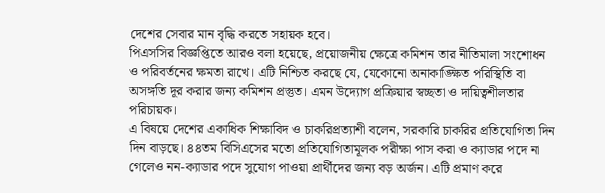দেশের সেবার মান বৃদ্ধি করতে সহায়ক হবে।
পিএসসির বিজ্ঞপ্তিতে আরও বলা হয়েছে, প্রয়োজনীয় ক্ষেত্রে কমিশন তার নীতিমালা সংশোধন ও পরিবর্তনের ক্ষমতা রাখে। এটি নিশ্চিত করছে যে, যেকোনো অনাকাঙ্ক্ষিত পরিস্থিতি বা অসঙ্গতি দূর করার জন্য কমিশন প্রস্তুত। এমন উদ্যোগ প্রক্রিয়ার স্বচ্ছতা ও দায়িত্বশীলতার পরিচায়ক।
এ বিষয়ে দেশের একাধিক শিক্ষাবিদ ও চাকরিপ্রত্যাশী বলেন, সরকারি চাকরির প্রতিযোগিতা দিন দিন বাড়ছে। ৪৪তম বিসিএসের মতো প্রতিযোগিতামূলক পরীক্ষা পাস করা ও ক্যাডার পদে না গেলেও নন-ক্যাডার পদে সুযোগ পাওয়া প্রার্থীদের জন্য বড় অর্জন। এটি প্রমাণ করে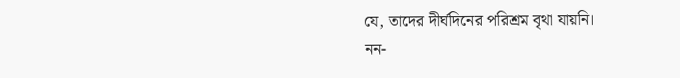যে, তাদের দীর্ঘদিনের পরিশ্রম বৃথা যায়নি।
নন-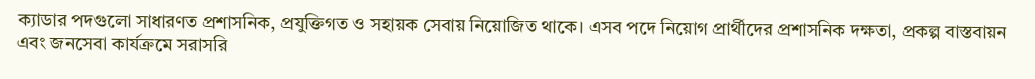ক্যাডার পদগুলো সাধারণত প্রশাসনিক, প্রযুক্তিগত ও সহায়ক সেবায় নিয়োজিত থাকে। এসব পদে নিয়োগ প্রার্থীদের প্রশাসনিক দক্ষতা, প্রকল্প বাস্তবায়ন এবং জনসেবা কার্যক্রমে সরাসরি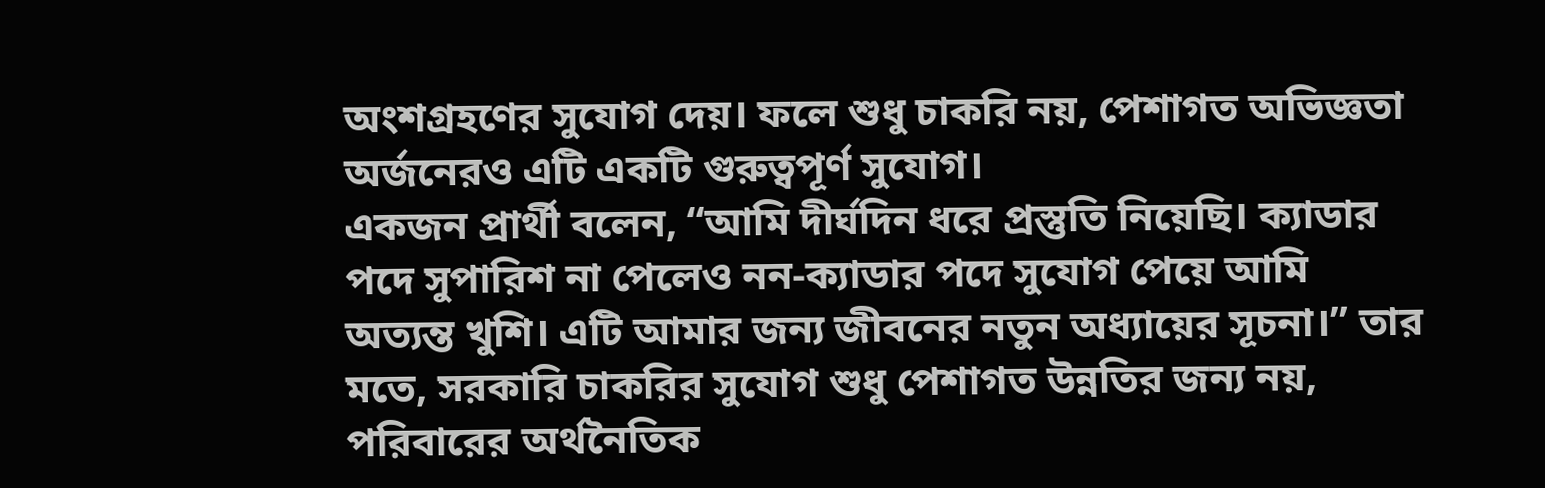অংশগ্রহণের সুযোগ দেয়। ফলে শুধু চাকরি নয়, পেশাগত অভিজ্ঞতা অর্জনেরও এটি একটি গুরুত্বপূর্ণ সুযোগ।
একজন প্রার্থী বলেন, “আমি দীর্ঘদিন ধরে প্রস্তুতি নিয়েছি। ক্যাডার পদে সুপারিশ না পেলেও নন-ক্যাডার পদে সুযোগ পেয়ে আমি অত্যন্ত খুশি। এটি আমার জন্য জীবনের নতুন অধ্যায়ের সূচনা।” তার মতে, সরকারি চাকরির সুযোগ শুধু পেশাগত উন্নতির জন্য নয়, পরিবারের অর্থনৈতিক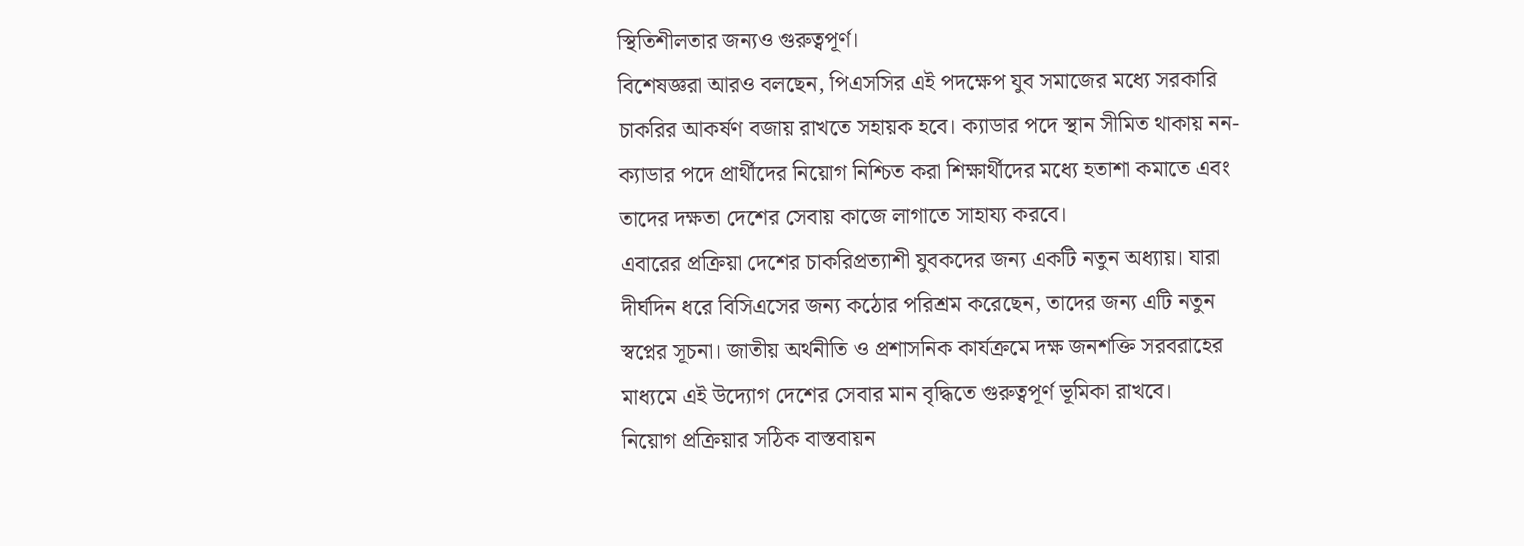স্থিতিশীলতার জন্যও গুরুত্বপূর্ণ।
বিশেষজ্ঞরা আরও বলছেন, পিএসসির এই পদক্ষেপ যুব সমাজের মধ্যে সরকারি চাকরির আকর্ষণ বজায় রাখতে সহায়ক হবে। ক্যাডার পদে স্থান সীমিত থাকায় নন-ক্যাডার পদে প্রার্থীদের নিয়োগ নিশ্চিত করা শিক্ষার্থীদের মধ্যে হতাশা কমাতে এবং তাদের দক্ষতা দেশের সেবায় কাজে লাগাতে সাহায্য করবে।
এবারের প্রক্রিয়া দেশের চাকরিপ্রত্যাশী যুবকদের জন্য একটি নতুন অধ্যায়। যারা দীর্ঘদিন ধরে বিসিএসের জন্য কঠোর পরিশ্রম করেছেন, তাদের জন্য এটি নতুন স্বপ্নের সূচনা। জাতীয় অর্থনীতি ও প্রশাসনিক কার্যক্রমে দক্ষ জনশক্তি সরবরাহের মাধ্যমে এই উদ্যোগ দেশের সেবার মান বৃদ্ধিতে গুরুত্বপূর্ণ ভূমিকা রাখবে।
নিয়োগ প্রক্রিয়ার সঠিক বাস্তবায়ন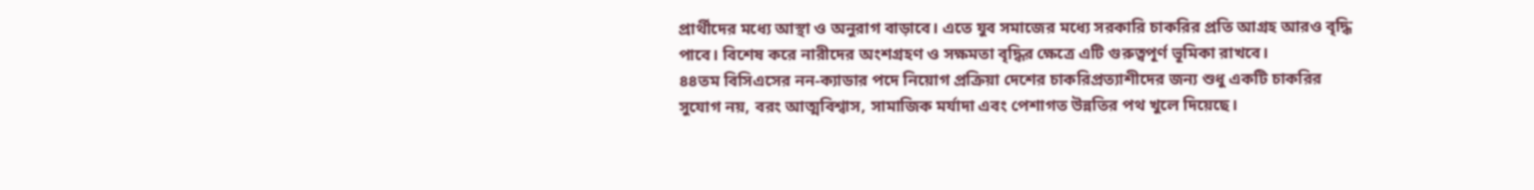প্রার্থীদের মধ্যে আস্থা ও অনুরাগ বাড়াবে। এতে যুব সমাজের মধ্যে সরকারি চাকরির প্রতি আগ্রহ আরও বৃদ্ধি পাবে। বিশেষ করে নারীদের অংশগ্রহণ ও সক্ষমতা বৃদ্ধির ক্ষেত্রে এটি গুরুত্বপূর্ণ ভূমিকা রাখবে।
৪৪তম বিসিএসের নন-ক্যাডার পদে নিয়োগ প্রক্রিয়া দেশের চাকরিপ্রত্যাশীদের জন্য শুধু একটি চাকরির সুযোগ নয়, বরং আত্মবিশ্বাস, সামাজিক মর্যাদা এবং পেশাগত উন্নতির পথ খুলে দিয়েছে।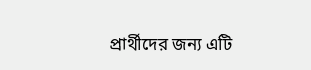প্রার্থীদের জন্য এটি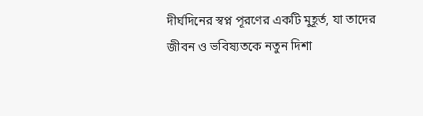দীর্ঘদিনের স্বপ্ন পূরণের একটি মুহূর্ত, যা তাদের জীবন ও ভবিষ্যতকে নতুন দিশা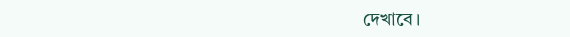দেখাবে।